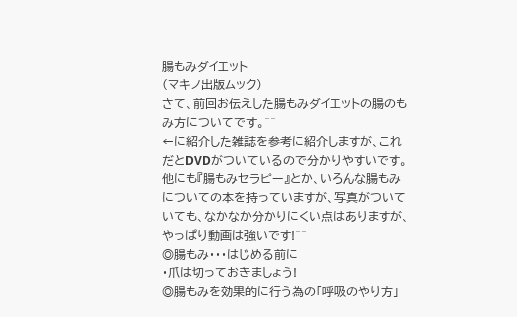腸もみダイエット
(マキノ出版ムック)
さて、前回お伝えした腸もみダイエットの腸のもみ方についてです。^^
←に紹介した雑誌を参考に紹介しますが、これだとDVDがついているので分かりやすいです。
他にも『腸もみセラピー』とか、いろんな腸もみについての本を持っていますが、写真がついていても、なかなか分かりにくい点はありますが、やっぱり動画は強いです!^^
◎腸もみ・・・はじめる前に
・爪は切っておきましょう!
◎腸もみを効果的に行う為の「呼吸のやり方」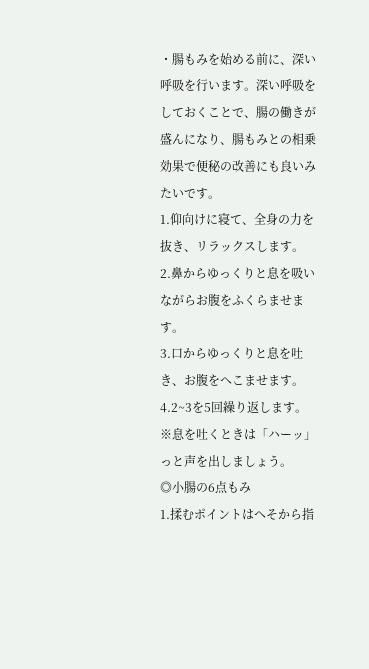・腸もみを始める前に、深い呼吸を行います。深い呼吸をしておくことで、腸の働きが盛んになり、腸もみとの相乗効果で便秘の改善にも良いみたいです。
1.仰向けに寝て、全身の力を抜き、リラックスします。
2.鼻からゆっくりと息を吸いながらお腹をふくらませます。
3.口からゆっくりと息を吐き、お腹をへこませます。
4.2~3を5回繰り返します。
※息を吐くときは「ハーッ」っと声を出しましょう。
◎小腸の6点もみ
1.揉むポイントはへそから指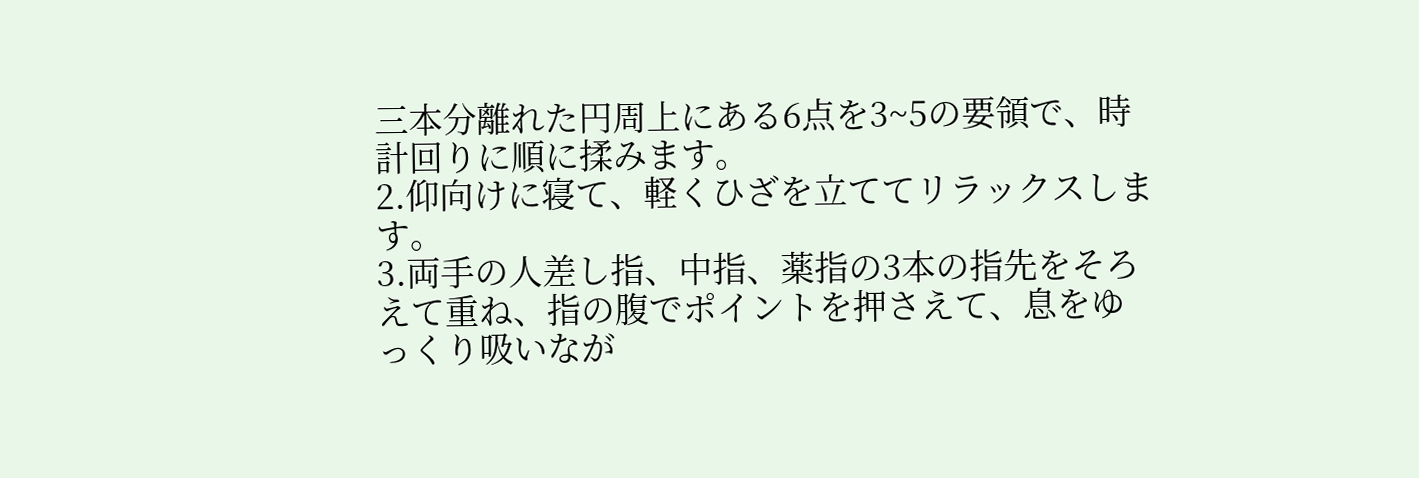三本分離れた円周上にある6点を3~5の要領で、時計回りに順に揉みます。
2.仰向けに寝て、軽くひざを立ててリラックスします。
3.両手の人差し指、中指、薬指の3本の指先をそろえて重ね、指の腹でポイントを押さえて、息をゆっくり吸いなが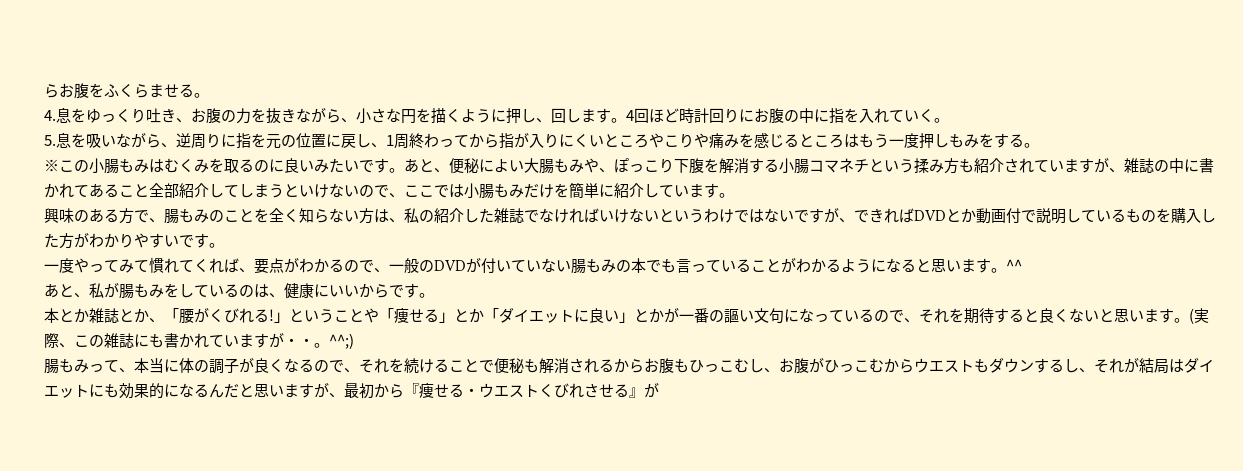らお腹をふくらませる。
4.息をゆっくり吐き、お腹の力を抜きながら、小さな円を描くように押し、回します。4回ほど時計回りにお腹の中に指を入れていく。
5.息を吸いながら、逆周りに指を元の位置に戻し、1周終わってから指が入りにくいところやこりや痛みを感じるところはもう一度押しもみをする。
※この小腸もみはむくみを取るのに良いみたいです。あと、便秘によい大腸もみや、ぽっこり下腹を解消する小腸コマネチという揉み方も紹介されていますが、雑誌の中に書かれてあること全部紹介してしまうといけないので、ここでは小腸もみだけを簡単に紹介しています。
興味のある方で、腸もみのことを全く知らない方は、私の紹介した雑誌でなければいけないというわけではないですが、できればDVDとか動画付で説明しているものを購入した方がわかりやすいです。
一度やってみて慣れてくれば、要点がわかるので、一般のDVDが付いていない腸もみの本でも言っていることがわかるようになると思います。^^
あと、私が腸もみをしているのは、健康にいいからです。
本とか雑誌とか、「腰がくびれる!」ということや「痩せる」とか「ダイエットに良い」とかが一番の謳い文句になっているので、それを期待すると良くないと思います。(実際、この雑誌にも書かれていますが・・。^^;)
腸もみって、本当に体の調子が良くなるので、それを続けることで便秘も解消されるからお腹もひっこむし、お腹がひっこむからウエストもダウンするし、それが結局はダイエットにも効果的になるんだと思いますが、最初から『痩せる・ウエストくびれさせる』が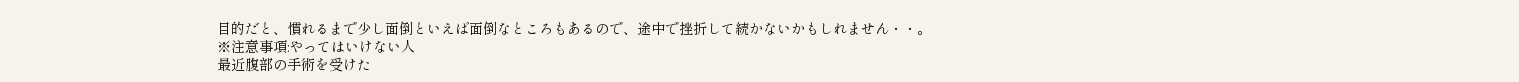目的だと、慣れるまで少し面倒といえば面倒なところもあるので、途中で挫折して続かないかもしれません・・。
※注意事項:やってはいけない人
最近腹部の手術を受けた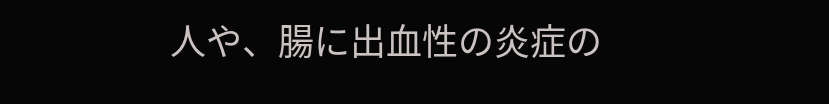人や、腸に出血性の炎症の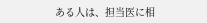ある人は、担当医に相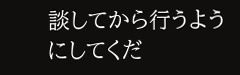談してから行うようにしてくだ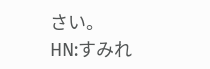さい。
HN:すみれ